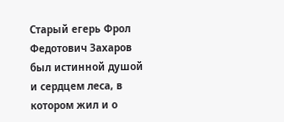Старый егерь Фрол Федотович Захаров был истинной душой и сердцем леса, в котором жил и о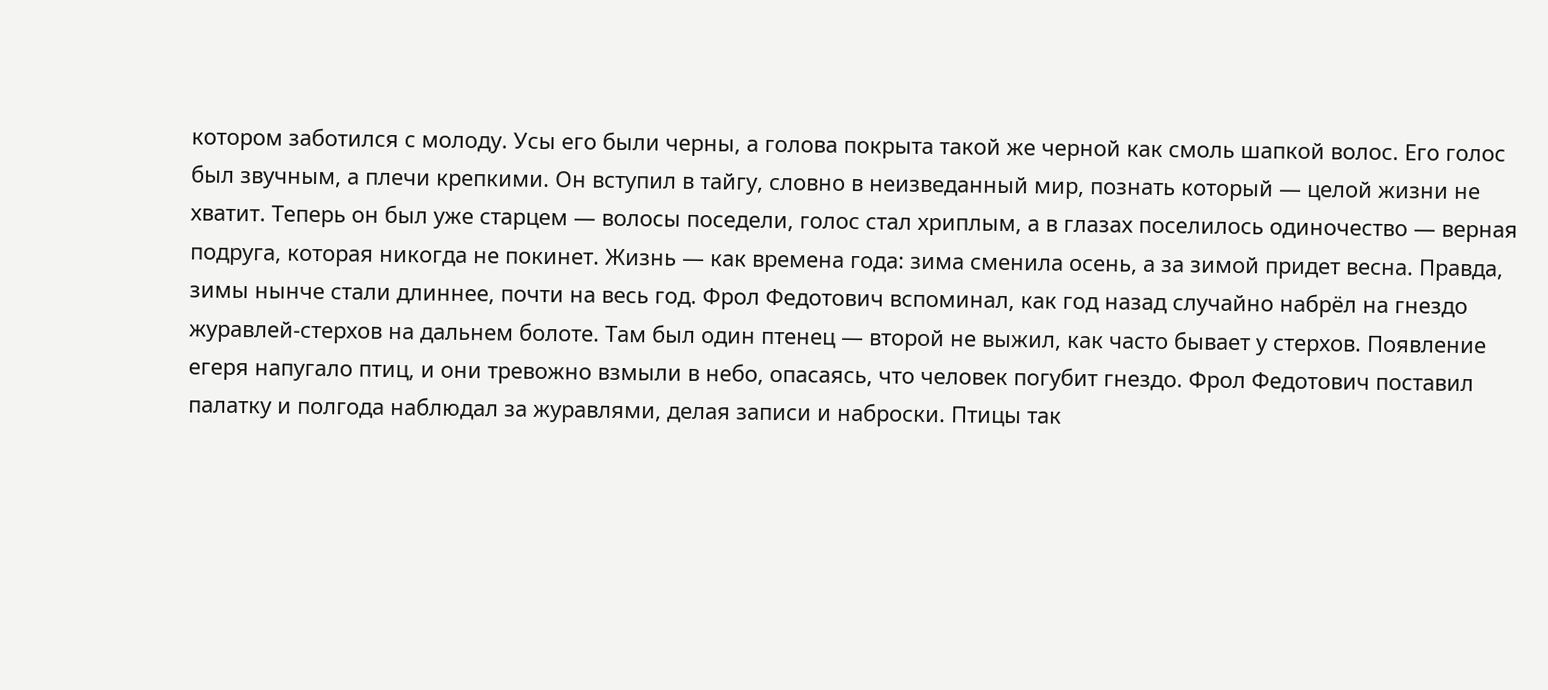котором заботился с молоду. Усы его были черны, а голова покрыта такой же черной как смоль шапкой волос. Его голос был звучным, а плечи крепкими. Он вступил в тайгу, словно в неизведанный мир, познать который — целой жизни не хватит. Теперь он был уже старцем — волосы поседели, голос стал хриплым, а в глазах поселилось одиночество — верная подруга, которая никогда не покинет. Жизнь — как времена года: зима сменила осень, а за зимой придет весна. Правда, зимы нынче стали длиннее, почти на весь год. Фрол Федотович вспоминал, как год назад случайно набрёл на гнездо журавлей-стерхов на дальнем болоте. Там был один птенец — второй не выжил, как часто бывает у стерхов. Появление егеря напугало птиц, и они тревожно взмыли в небо, опасаясь, что человек погубит гнездо. Фрол Федотович поставил палатку и полгода наблюдал за журавлями, делая записи и наброски. Птицы так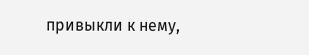привыкли к нему,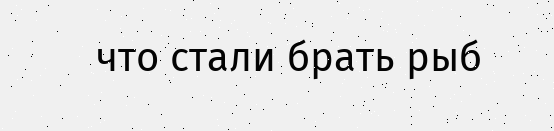что стали брать рыб